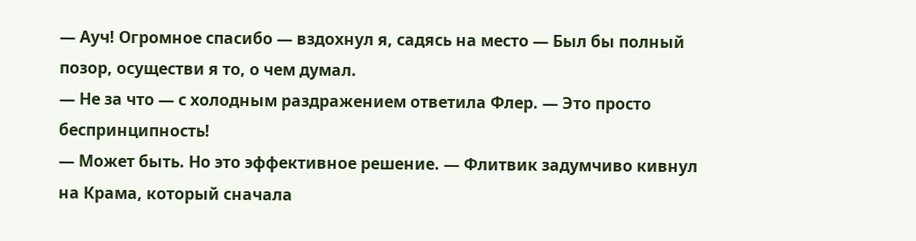— Ауч! Огромное спасибо — вздохнул я, садясь на место — Был бы полный позор, осуществи я то, о чем думал.
— Не за что — с холодным раздражением ответила Флер. — Это просто беспринципность!
— Может быть. Но это эффективное решение. — Флитвик задумчиво кивнул на Крама, который сначала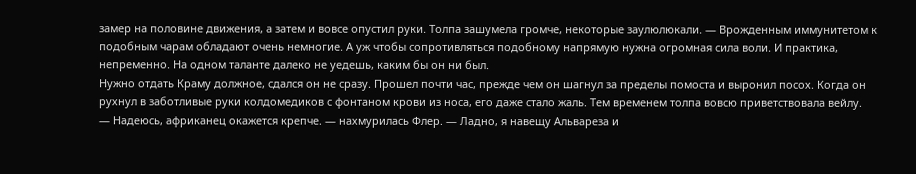замер на половине движения, а затем и вовсе опустил руки. Толпа зашумела громче, некоторые заулюлюкали. — Врожденным иммунитетом к подобным чарам обладают очень немногие. А уж чтобы сопротивляться подобному напрямую нужна огромная сила воли. И практика, непременно. На одном таланте далеко не уедешь, каким бы он ни был.
Нужно отдать Краму должное, сдался он не сразу. Прошел почти час, прежде чем он шагнул за пределы помоста и выронил посох. Когда он рухнул в заботливые руки колдомедиков с фонтаном крови из носа, его даже стало жаль. Тем временем толпа вовсю приветствовала вейлу.
— Надеюсь, африканец окажется крепче. — нахмурилась Флер. — Ладно, я навещу Альвареза и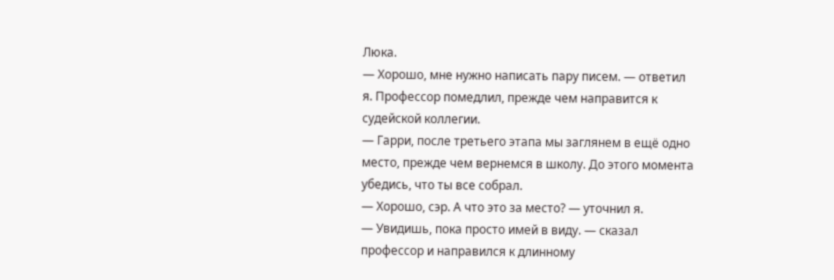Люка.
— Хорошо, мне нужно написать пару писем. — ответил я. Профессор помедлил, прежде чем направится к судейской коллегии.
— Гарри, после третьего этапа мы заглянем в ещё одно место, прежде чем вернемся в школу. До этого момента убедись, что ты все собрал.
— Хорошо, сэр. А что это за место? — уточнил я.
— Увидишь, пока просто имей в виду. — сказал профессор и направился к длинному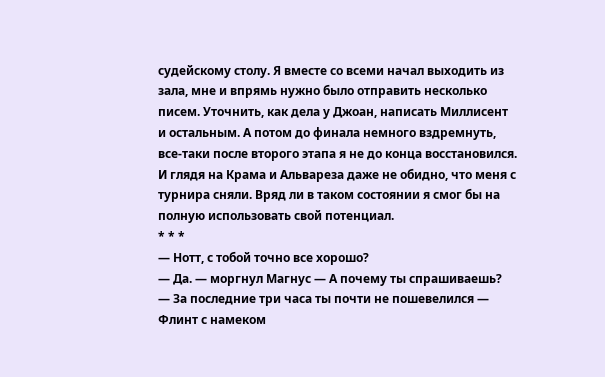судейскому столу. Я вместе со всеми начал выходить из зала, мне и впрямь нужно было отправить несколько писем. Уточнить, как дела у Джоан, написать Миллисент и остальным. А потом до финала немного вздремнуть, все-таки после второго этапа я не до конца восстановился. И глядя на Крама и Альвареза даже не обидно, что меня с турнира сняли. Вряд ли в таком состоянии я смог бы на полную использовать свой потенциал.
* * *
— Нотт, с тобой точно все хорошо?
— Да. — моргнул Магнус — А почему ты спрашиваешь?
— За последние три часа ты почти не пошевелился — Флинт с намеком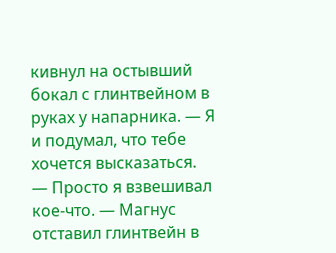кивнул на остывший бокал с глинтвейном в руках у напарника. — Я и подумал, что тебе хочется высказаться.
— Просто я взвешивал кое-что. — Магнус отставил глинтвейн в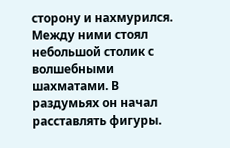сторону и нахмурился. Между ними стоял небольшой столик с волшебными шахматами. В раздумьях он начал расставлять фигуры.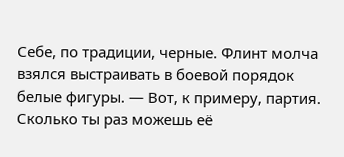Себе, по традиции, черные. Флинт молча взялся выстраивать в боевой порядок белые фигуры. — Вот, к примеру, партия. Сколько ты раз можешь её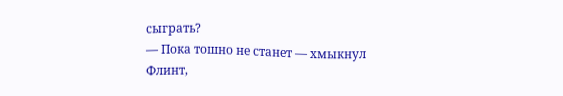сыграть?
— Пока тошно не станет — хмыкнул Флинт,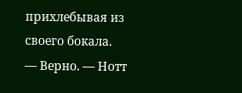прихлебывая из своего бокала.
— Верно. — Нотт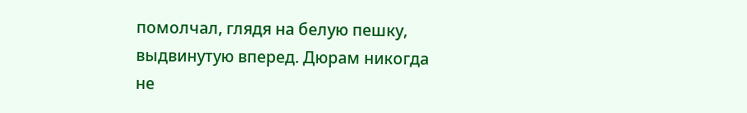помолчал, глядя на белую пешку, выдвинутую вперед. Дюрам никогда не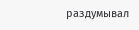раздумывал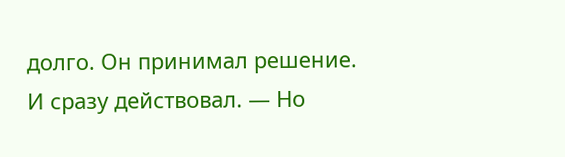долго. Он принимал решение. И сразу действовал. — Но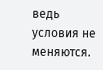ведь условия не меняются.